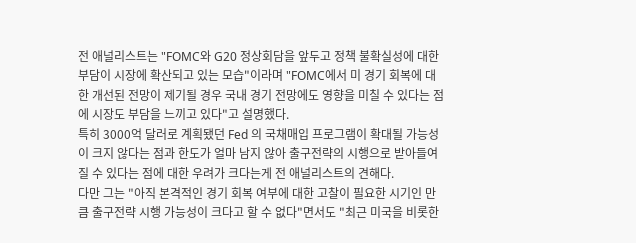전 애널리스트는 "FOMC와 G20 정상회담을 앞두고 정책 불확실성에 대한 부담이 시장에 확산되고 있는 모습"이라며 "FOMC에서 미 경기 회복에 대한 개선된 전망이 제기될 경우 국내 경기 전망에도 영향을 미칠 수 있다는 점에 시장도 부담을 느끼고 있다"고 설명했다.
특히 3000억 달러로 계획됐던 Fed 의 국채매입 프로그램이 확대될 가능성이 크지 않다는 점과 한도가 얼마 남지 않아 출구전략의 시행으로 받아들여질 수 있다는 점에 대한 우려가 크다는게 전 애널리스트의 견해다.
다만 그는 "아직 본격적인 경기 회복 여부에 대한 고찰이 필요한 시기인 만큼 출구전략 시행 가능성이 크다고 할 수 없다"면서도 "최근 미국을 비롯한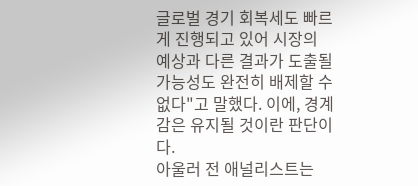글로벌 경기 회복세도 빠르게 진행되고 있어 시장의 예상과 다른 결과가 도출될 가능성도 완전히 배제할 수 없다"고 말했다. 이에, 경계감은 유지될 것이란 판단이다.
아울러 전 애널리스트는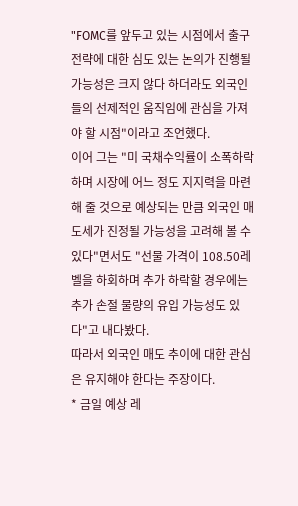"FOMC를 앞두고 있는 시점에서 출구전략에 대한 심도 있는 논의가 진행될 가능성은 크지 않다 하더라도 외국인들의 선제적인 움직임에 관심을 가져야 할 시점"이라고 조언했다.
이어 그는 "미 국채수익률이 소폭하락하며 시장에 어느 정도 지지력을 마련해 줄 것으로 예상되는 만큼 외국인 매도세가 진정될 가능성을 고려해 볼 수 있다"면서도 "선물 가격이 108.50레벨을 하회하며 추가 하락할 경우에는 추가 손절 물량의 유입 가능성도 있다"고 내다봤다.
따라서 외국인 매도 추이에 대한 관심은 유지해야 한다는 주장이다.
* 금일 예상 레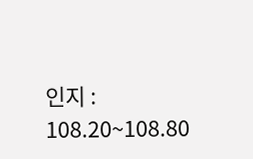인지 : 108.20~108.80